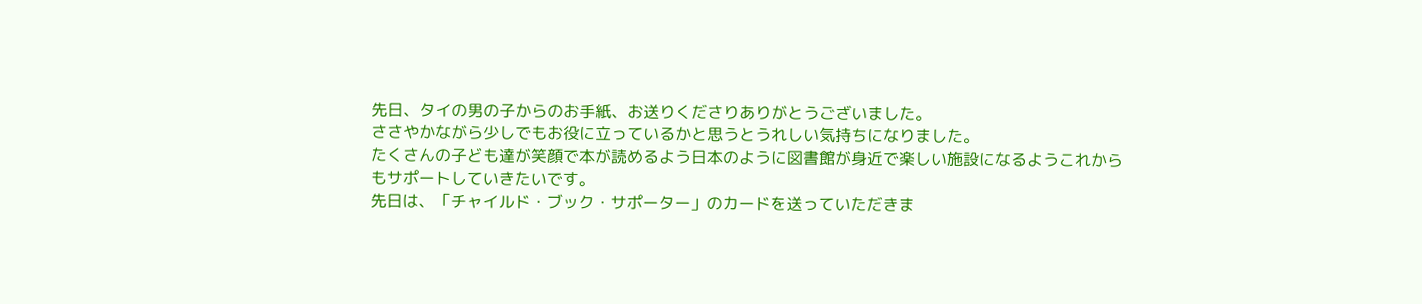先日、タイの男の子からのお手紙、お送りくださりありがとうございました。
ささやかながら少しでもお役に立っているかと思うとうれしい気持ちになりました。
たくさんの子ども達が笑顔で本が読めるよう日本のように図書館が身近で楽しい施設になるようこれからもサポートしていきたいです。
先日は、「チャイルド・ブック・サポーター」のカードを送っていただきま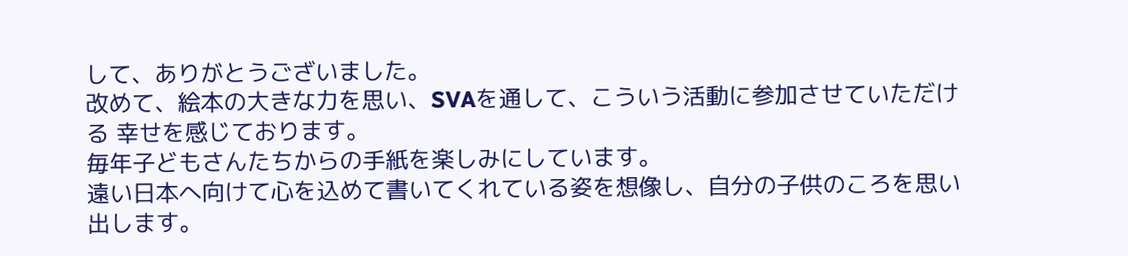して、ありがとうございました。
改めて、絵本の大きな力を思い、SVAを通して、こういう活動に参加させていただける 幸せを感じております。
毎年子どもさんたちからの手紙を楽しみにしています。
遠い日本へ向けて心を込めて書いてくれている姿を想像し、自分の子供のころを思い出します。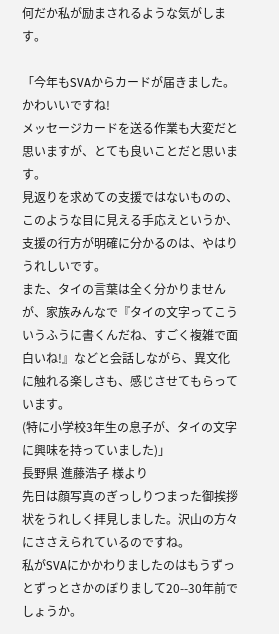何だか私が励まされるような気がします。

「今年もSVAからカードが届きました。かわいいですね!
メッセージカードを送る作業も大変だと思いますが、とても良いことだと思います。
見返りを求めての支援ではないものの、このような目に見える手応えというか、支援の行方が明確に分かるのは、やはりうれしいです。
また、タイの言葉は全く分かりませんが、家族みんなで『タイの文字ってこういうふうに書くんだね、すごく複雑で面白いね!』などと会話しながら、異文化に触れる楽しさも、感じさせてもらっています。
(特に小学校3年生の息子が、タイの文字に興味を持っていました)」
長野県 進藤浩子 様より
先日は顔写真のぎっしりつまった御挨拶状をうれしく拝見しました。沢山の方々にささえられているのですね。
私がSVAにかかわりましたのはもうずっとずっとさかのぼりまして20--30年前でしょうか。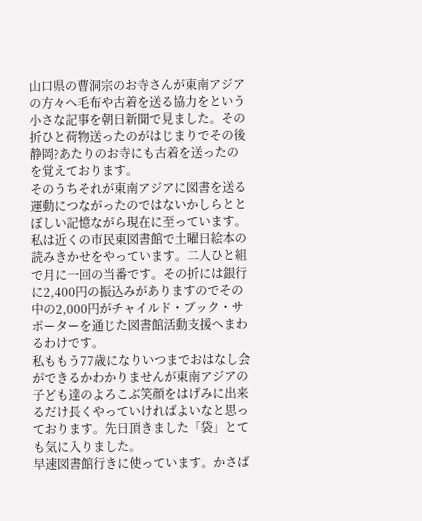山口県の曹洞宗のお寺さんが東南アジアの方々へ毛布や古着を送る協力をという小さな記事を朝日新聞で見ました。その折ひと荷物送ったのがはじまりでその後静岡?あたりのお寺にも古着を送ったのを覚えております。
そのうちそれが東南アジアに図書を送る運動につながったのではないかしらととぼしい記憶ながら現在に至っています。
私は近くの市民東図書館で土曜日絵本の読みきかせをやっています。二人ひと組で月に一回の当番です。その折には銀行に2,400円の振込みがありますのでその中の2,000円がチャイルド・ブック・サポーターを通じた図書館活動支援へまわるわけです。
私ももう77歳になりいつまでおはなし会ができるかわかりませんが東南アジアの子ども達のよろこぶ笑顔をはげみに出来るだけ長くやっていければよいなと思っております。先日頂きました「袋」とても気に入りました。
早速図書館行きに使っています。かさば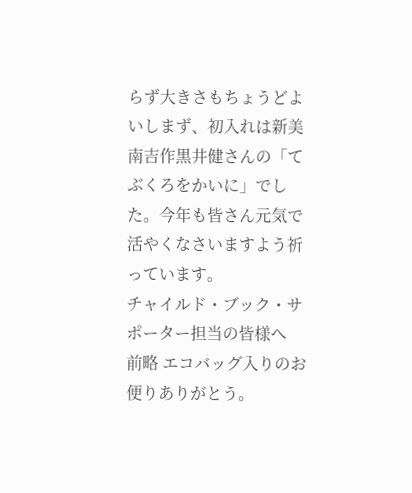らず大きさもちょうどよいしまず、初入れは新美南吉作黒井健さんの「てぶくろをかいに」でした。今年も皆さん元気で活やくなさいますよう祈っています。
チャイルド・ブック・サポーター担当の皆様へ
前略 エコバッグ入りのお便りありがとう。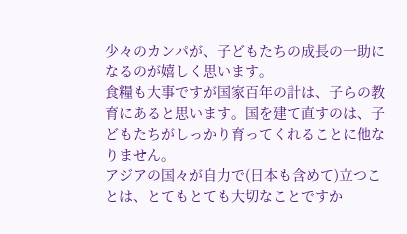少々のカンパが、子どもたちの成長の一助になるのが嬉しく思います。
食糧も大事ですが国家百年の計は、子らの教育にあると思います。国を建て直すのは、子どもたちがしっかり育ってくれることに他なりません。
アジアの国々が自力で(日本も含めて)立つことは、とてもとても大切なことですか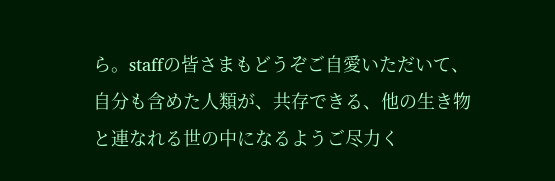ら。staffの皆さまもどうぞご自愛いただいて、自分も含めた人類が、共存できる、他の生き物と連なれる世の中になるようご尽力く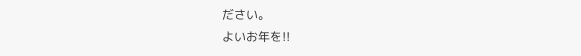ださい。
よいお年を!!